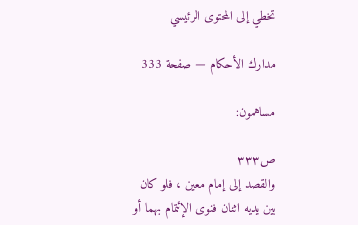تخطي إلى المحتوى الرئيسي

مدارك الأحكام — صفحة 333

مساهمون:

ص٣٣٣
والقصد إلى إمام معين ، فلو كان بين يديه اثنان فنوى الإئتمام بهما أو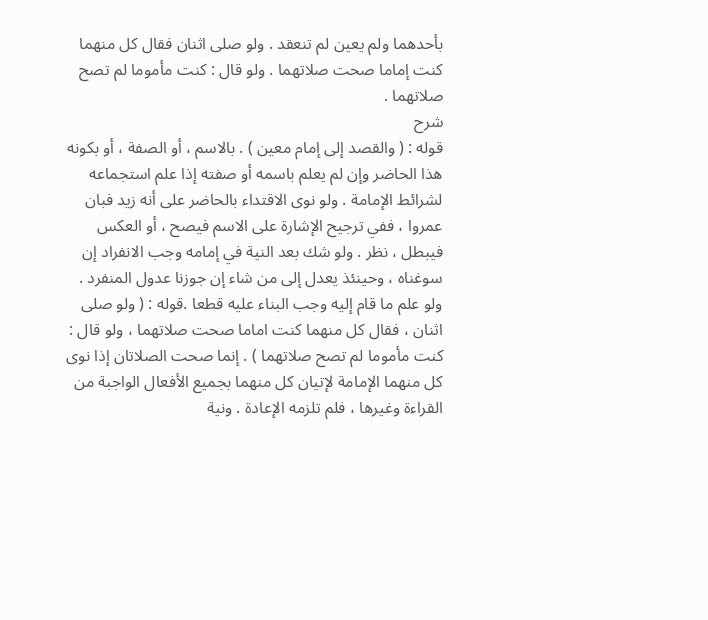بأحدهما ولم يعين لم تنعقد . ولو صلى اثنان فقال كل منهما كنت إماما صحت صلاتهما . ولو قال : كنت مأموما لم تصح صلاتهما .
شرح
قوله : ( والقصد إلى إمام معين ) . بالاسم ، أو الصفة ، أو بكونه هذا الحاضر وإن لم يعلم باسمه أو صفته إذا علم استجماعه لشرائط الإمامة . ولو نوى الاقتداء بالحاضر على أنه زيد فبان عمروا ، ففي ترجيح الإشارة على الاسم فيصح ، أو العكس فيبطل ، نظر . ولو شك بعد النية في إمامه وجب الانفراد إن سوغناه ، وحينئذ يعدل إلى من شاء إن جوزنا عدول المنفرد . ولو علم ما قام إليه وجب البناء عليه قطعا .قوله : ( ولو صلى اثنان ، فقال كل منهما كنت اماما صحت صلاتهما ، ولو قال : كنت مأموما لم تصح صلاتهما ) . إنما صحت الصلاتان إذا نوى كل منهما الإمامة لإتيان كل منهما بجميع الأفعال الواجبة من القراءة وغيرها ، فلم تلزمه الإعادة . ونية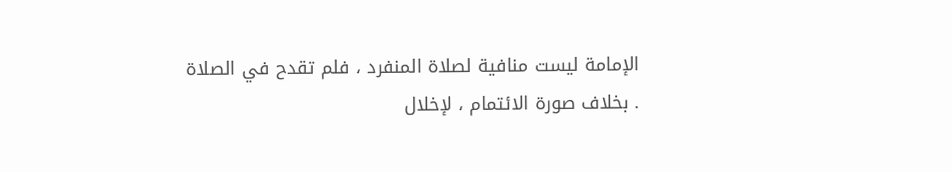الإمامة ليست منافية لصلاة المنفرد ، فلم تقدح في الصلاة . بخلاف صورة الائتمام ، لإخلال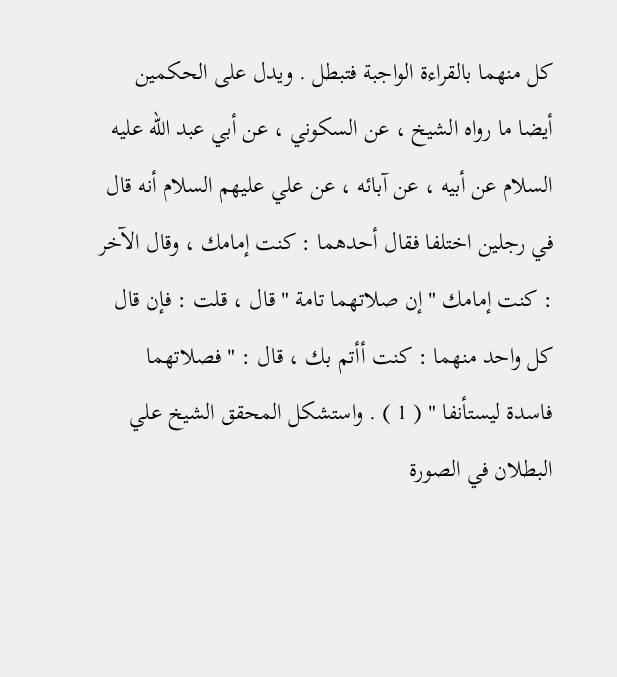كل منهما بالقراءة الواجبة فتبطل . ويدل على الحكمين أيضا ما رواه الشيخ ، عن السكوني ، عن أبي عبد الله عليه السلام عن أبيه ، عن آبائه ، عن علي عليهم السلام أنه قال في رجلين اختلفا فقال أحدهما : كنت إمامك ، وقال الآخر : كنت إمامك " إن صلاتهما تامة " قال ، قلت : فإن قال كل واحد منهما : كنت أأتم بك ، قال : " فصلاتهما فاسدة ليستأنفا " ( 1 ) . واستشكل المحقق الشيخ علي البطلان في الصورة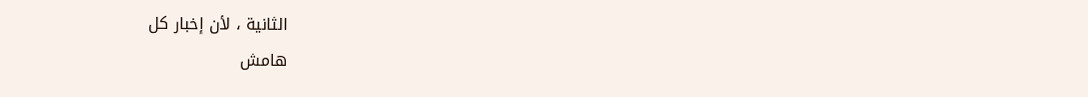الثانية ، لأن إخبار كل
هامش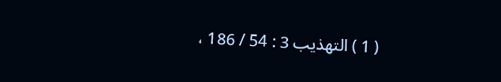( 1 ) التهذيب 3 : 54 / 186 ،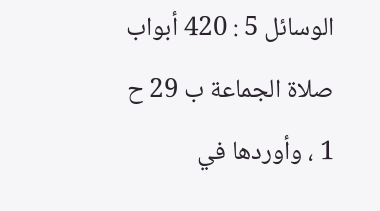الوسائل 5 : 420 أبواب صلاة الجماعة ب 29 ح 1 ، وأوردها في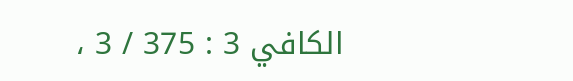الكافي 3 : 375 / 3 ،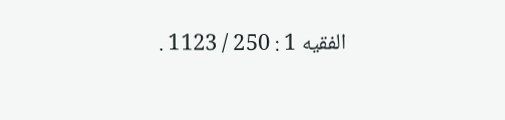الفقيه 1 : 250 / 1123 .